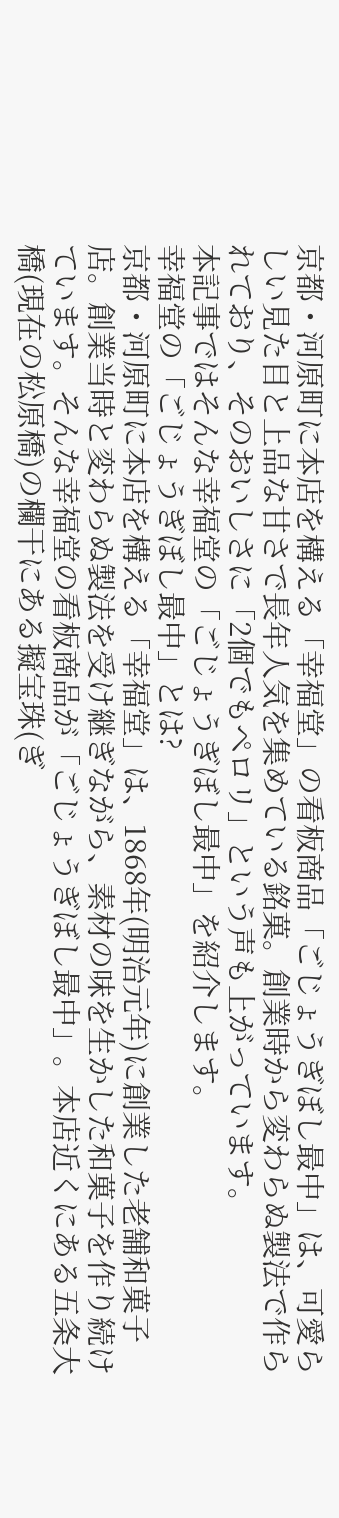京都・河原町に本店を構える「幸福堂」の看板商品「ごじょうぎぼし最中」は、可愛らしい見た目と上品な甘さで長年人気を集めている銘菓。創業時から変わらぬ製法で作られており、そのおいしさに「2個でもペロリ」という声も上がっています。
本記事ではそんな幸福堂の「ごじょうぎぼし最中」を紹介します。
幸福堂の「ごじょうぎぼし最中」とは?
京都・河原町に本店を構える「幸福堂」は、1868年(明治元年)に創業した老舗和菓子店。創業当時と変わらぬ製法を受け継ぎながら、素材の味を生かした和菓子を作り続けています。そんな幸福堂の看板商品が「ごじょうぎぼし最中」。本店近くにある五条大橋(現在の松原橋)の欄干にある擬宝珠(ぎ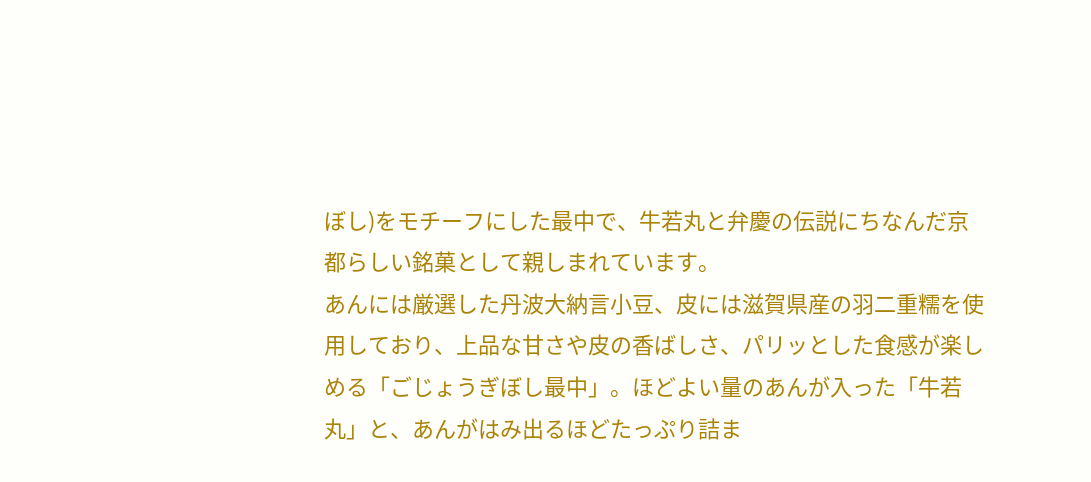ぼし)をモチーフにした最中で、牛若丸と弁慶の伝説にちなんだ京都らしい銘菓として親しまれています。
あんには厳選した丹波大納言小豆、皮には滋賀県産の羽二重糯を使用しており、上品な甘さや皮の香ばしさ、パリッとした食感が楽しめる「ごじょうぎぼし最中」。ほどよい量のあんが入った「牛若丸」と、あんがはみ出るほどたっぷり詰ま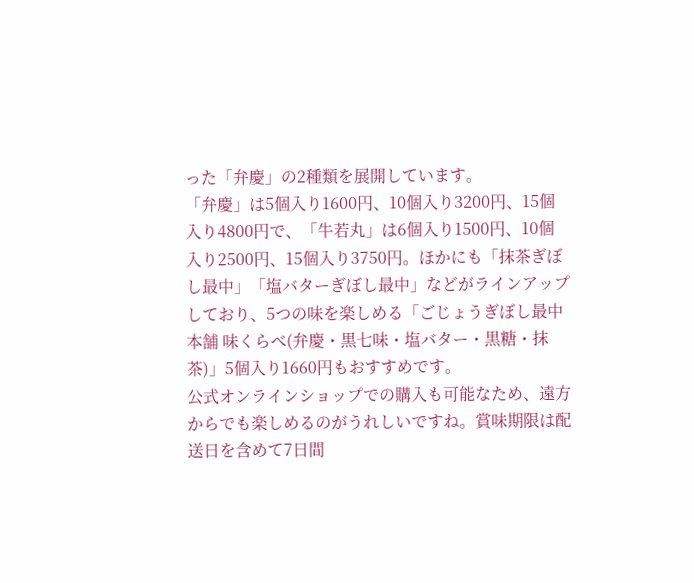った「弁慶」の2種類を展開しています。
「弁慶」は5個入り1600円、10個入り3200円、15個入り4800円で、「牛若丸」は6個入り1500円、10個入り2500円、15個入り3750円。ほかにも「抹茶ぎぼし最中」「塩バターぎぼし最中」などがラインアップしており、5つの味を楽しめる「ごじょうぎぼし最中本舗 味くらべ(弁慶・黒七味・塩バター・黒糖・抹茶)」5個入り1660円もおすすめです。
公式オンラインショップでの購入も可能なため、遠方からでも楽しめるのがうれしいですね。賞味期限は配送日を含めて7日間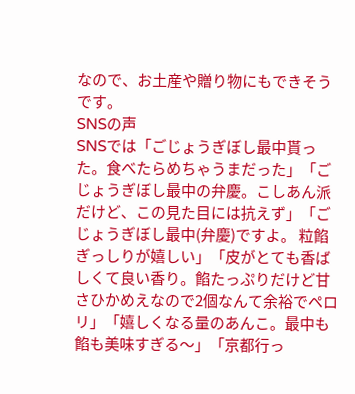なので、お土産や贈り物にもできそうです。
SNSの声
SNSでは「ごじょうぎぼし最中貰った。食べたらめちゃうまだった」「ごじょうぎぼし最中の弁慶。こしあん派だけど、この見た目には抗えず」「ごじょうぎぼし最中(弁慶)ですよ。 粒餡ぎっしりが嬉しい」「皮がとても香ばしくて良い香り。餡たっぷりだけど甘さひかめえなので2個なんて余裕でペロリ」「嬉しくなる量のあんこ。最中も餡も美味すぎる〜」「京都行っ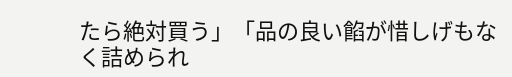たら絶対買う」「品の良い餡が惜しげもなく詰められ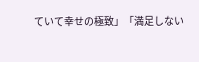ていて幸せの極致」「満足しない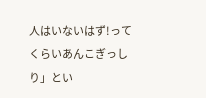人はいないはず!ってくらいあんこぎっしり」とい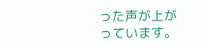った声が上がっています。